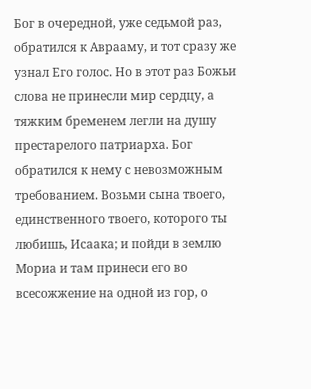Бог в очередной, уже седьмой раз, обратился к Аврааму, и тот сразу же узнал Его голос. Но в этот раз Божьи слова не принесли мир сердцу, а тяжким бременем легли на душу престарелого патриарха. Бог обратился к нему с невозможным требованием. Возьми сына твоего, единственного твоего, которого ты любишь, Исаака; и пойди в землю Мориа и там принеси его во всесожжение на одной из гор, о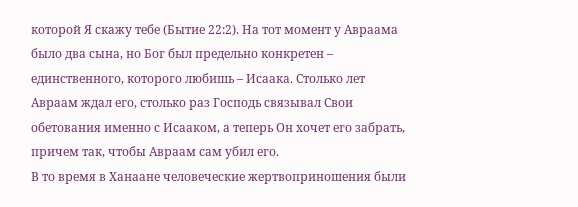которой Я скажу тебе (Бытие 22:2). На тот момент у Авраама было два сына, но Бог был предельно конкретен – единственного, которого любишь – Исаака. Столько лет Авраам ждал его, столько раз Господь связывал Свои обетования именно с Исааком, а теперь Он хочет его забрать, причем так, чтобы Авраам сам убил его.
В то время в Ханаане человеческие жертвоприношения были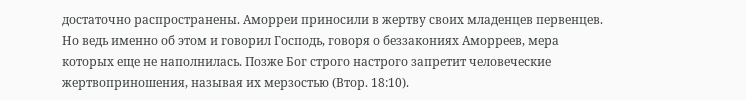достаточно распространены. Аморреи приносили в жертву своих младенцев первенцев. Но ведь именно об этом и говорил Господь, говоря о беззакониях Аморреев, мера которых еще не наполнилась. Позже Бог строго настрого запретит человеческие жертвоприношения, называя их мерзостью (Втор. 18:10).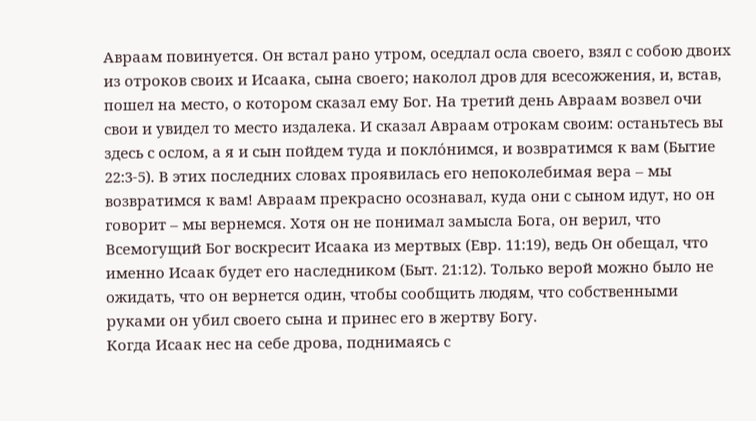Авраам повинуется. Он встал рано утром, оседлал осла своего, взял с собою двоих из отроков своих и Исаака, сына своего; наколол дров для всесожжения, и, встав, пошел на место, о котором сказал ему Бог. На третий день Авраам возвел очи свои и увидел то место издалека. И сказал Авраам отрокам своим: останьтесь вы здесь с ослом, а я и сын пойдем туда и покло́нимся, и возвратимся к вам (Бытие 22:3-5). В этих последних словах проявилась его непоколебимая вера – мы возвратимся к вам! Авраам прекрасно осознавал, куда они с сыном идут, но он говорит – мы вернемся. Хотя он не понимал замысла Бога, он верил, что Всемогущий Бог воскресит Исаака из мертвых (Евр. 11:19), ведь Он обещал, что именно Исаак будет его наследником (Быт. 21:12). Только верой можно было не ожидать, что он вернется один, чтобы сообщить людям, что собственными руками он убил своего сына и принес его в жертву Богу.
Когда Исаак нес на себе дрова, поднимаясь с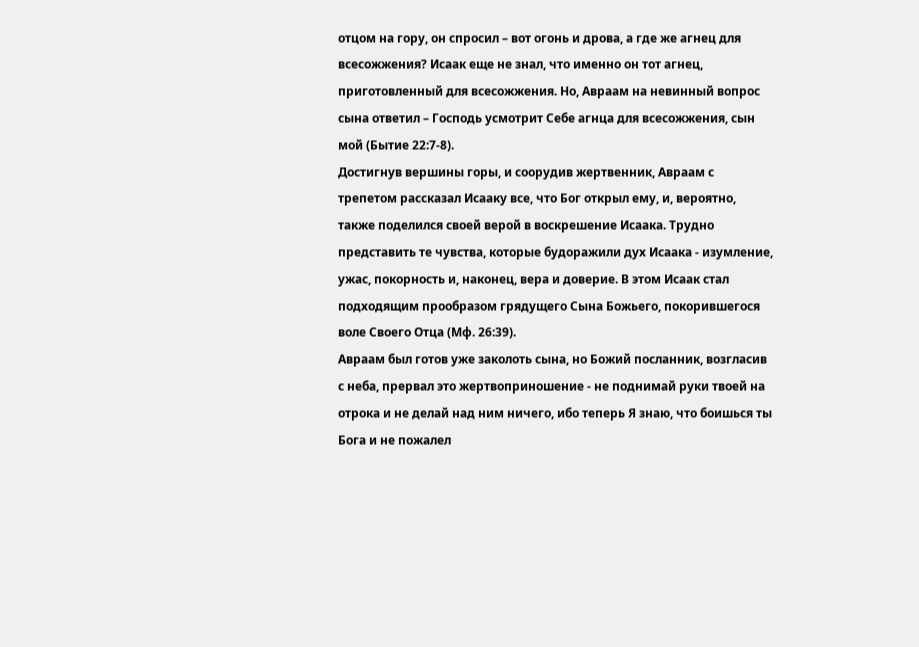отцом на гору, он спросил – вот огонь и дрова, а где же агнец для всесожжения? Исаак еще не знал, что именно он тот агнец, приготовленный для всесожжения. Но, Авраам на невинный вопрос сына ответил – Господь усмотрит Себе агнца для всесожжения, сын мой (Бытие 22:7-8).
Достигнув вершины горы, и соорудив жертвенник, Авраам с трепетом рассказал Исааку все, что Бог открыл ему, и, вероятно, также поделился своей верой в воскрешение Исаака. Трудно представить те чувства, которые будоражили дух Исаака - изумление, ужас, покорность и, наконец, вера и доверие. В этом Исаак стал подходящим прообразом грядущего Сына Божьего, покорившегося воле Своего Отца (Мф. 26:39).
Авраам был готов уже заколоть сына, но Божий посланник, возгласив с неба, прервал это жертвоприношение - не поднимай руки твоей на отрока и не делай над ним ничего, ибо теперь Я знаю, что боишься ты Бога и не пожалел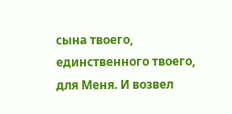сына твоего, единственного твоего, для Меня. И возвел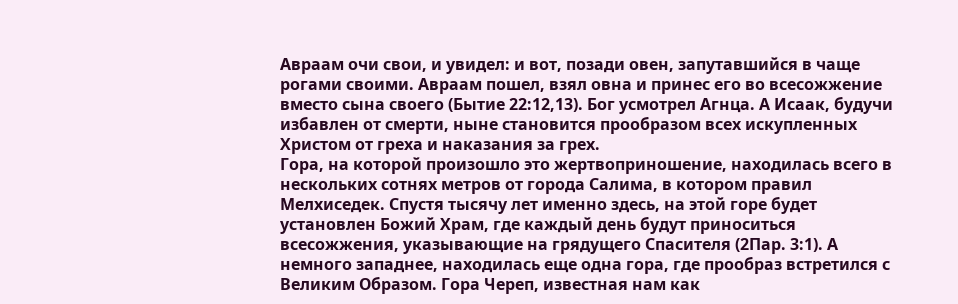Авраам очи свои, и увидел: и вот, позади овен, запутавшийся в чаще рогами своими. Авраам пошел, взял овна и принес его во всесожжение вместо сына своего (Бытие 22:12,13). Бог усмотрел Агнца. А Исаак, будучи избавлен от смерти, ныне становится прообразом всех искупленных Христом от греха и наказания за грех.
Гора, на которой произошло это жертвоприношение, находилась всего в нескольких сотнях метров от города Салима, в котором правил Мелхиседек. Спустя тысячу лет именно здесь, на этой горе будет установлен Божий Храм, где каждый день будут приноситься всесожжения, указывающие на грядущего Спасителя (2Пар. 3:1). А немного западнее, находилась еще одна гора, где прообраз встретился с Великим Образом. Гора Череп, известная нам как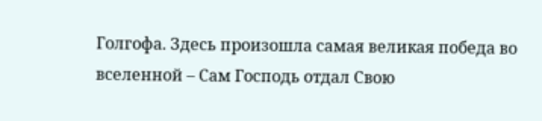Голгофа. Здесь произошла самая великая победа во вселенной – Сам Господь отдал Свою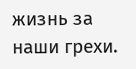жизнь за наши грехи.